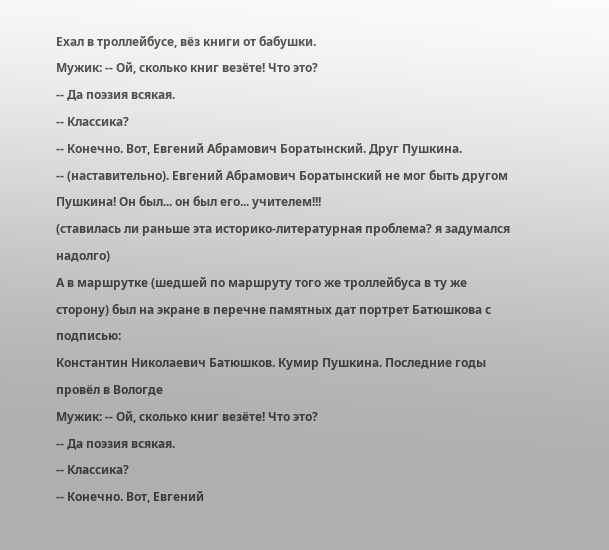Ехал в троллейбусе, вёз книги от бабушки.
Мужик: -- Ой, сколько книг везёте! Что это?
-- Да поэзия всякая.
-- Классика?
-- Конечно. Вот, Евгений Абрамович Боратынский. Друг Пушкина.
-- (наставительно). Евгений Абрамович Боратынский не мог быть другом Пушкина! Он был... он был его... учителем!!!
(ставилась ли раньше эта историко-литературная проблема? я задумался надолго)
А в маршрутке (шедшей по маршруту того же троллейбуса в ту же сторону) был на экране в перечне памятных дат портрет Батюшкова с подписью:
Константин Николаевич Батюшков. Кумир Пушкина. Последние годы провёл в Вологде
Мужик: -- Ой, сколько книг везёте! Что это?
-- Да поэзия всякая.
-- Классика?
-- Конечно. Вот, Евгений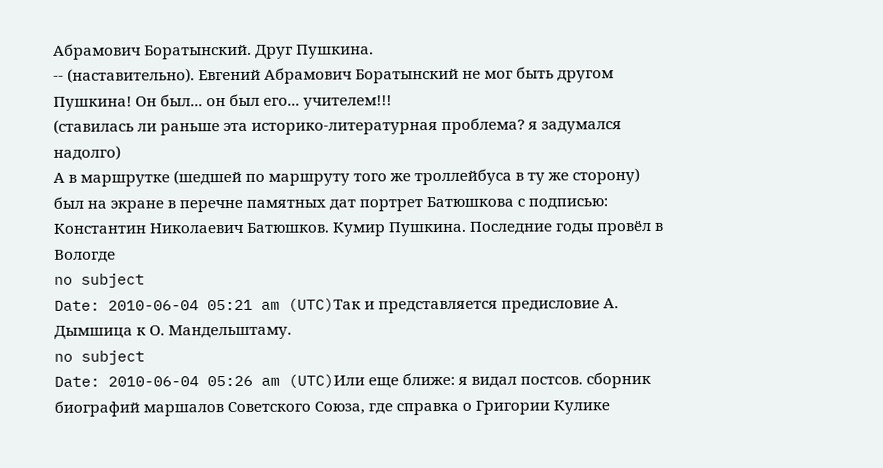Абрамович Боратынский. Друг Пушкина.
-- (наставительно). Евгений Абрамович Боратынский не мог быть другом Пушкина! Он был... он был его... учителем!!!
(ставилась ли раньше эта историко-литературная проблема? я задумался надолго)
А в маршрутке (шедшей по маршруту того же троллейбуса в ту же сторону) был на экране в перечне памятных дат портрет Батюшкова с подписью:
Константин Николаевич Батюшков. Кумир Пушкина. Последние годы провёл в Вологде
no subject
Date: 2010-06-04 05:21 am (UTC)Так и представляется предисловие А. Дымшица к О. Мандельштаму.
no subject
Date: 2010-06-04 05:26 am (UTC)Или еще ближе: я видал постсов. сборник биографий маршалов Советского Союза, где справка о Григории Кулике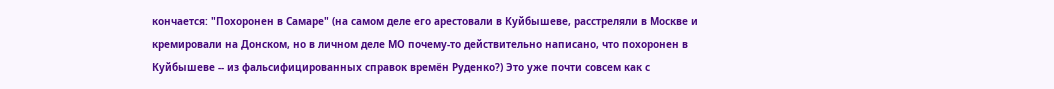кончается: "Похоронен в Самаре" (на самом деле его арестовали в Куйбышеве, расстреляли в Москве и кремировали на Донском, но в личном деле МО почему-то действительно написано, что похоронен в Куйбышеве -- из фальсифицированных справок времён Руденко?) Это уже почти совсем как с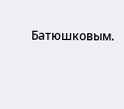Батюшковым.